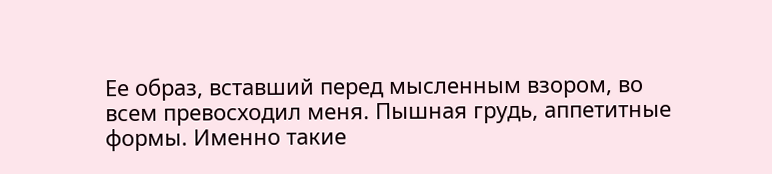Ее образ, вставший перед мысленным взором, во всем превосходил меня. Пышная грудь, аппетитные формы. Именно такие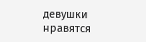девушки нравятся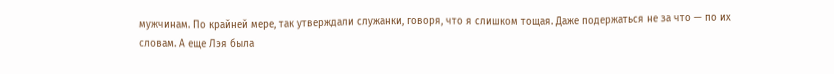мужчинам. По крайней мере, так утверждали служанки, говоря, что я слишком тощая. Даже подержаться не за что — по их словам. А еще Лэя была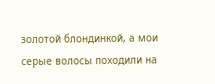золотой блондинкой, а мои серые волосы походили на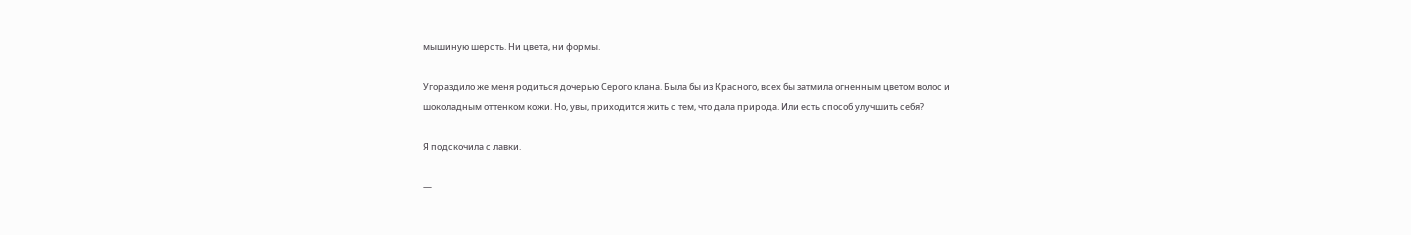мышиную шерсть. Ни цвета, ни формы.

Угораздило же меня родиться дочерью Серого клана. Была бы из Красного, всех бы затмила огненным цветом волос и шоколадным оттенком кожи. Но, увы, приходится жить с тем, что дала природа. Или есть способ улучшить себя?

Я подскочила с лавки.

—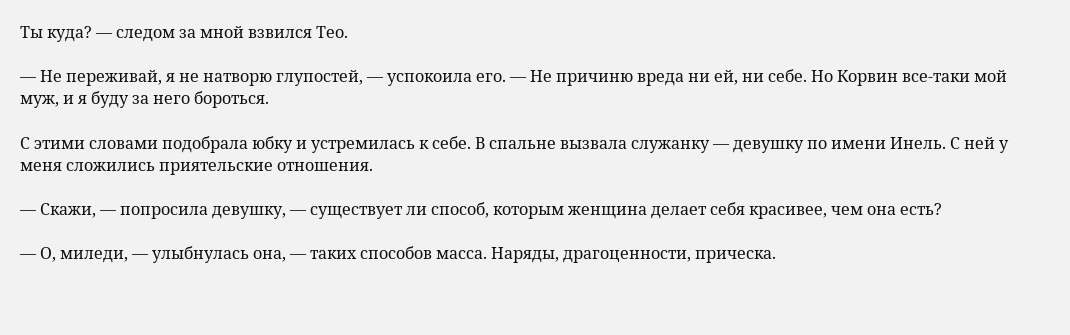Ты куда? — следом за мной взвился Тео.

— Не переживай, я не натворю глупостей, — успокоила его. — Не причиню вреда ни ей, ни себе. Но Корвин все-таки мой муж, и я буду за него бороться.

С этими словами подобрала юбку и устремилась к себе. В спальне вызвала служанку — девушку по имени Инель. С ней у меня сложились приятельские отношения.

— Скажи, — попросила девушку, — существует ли способ, которым женщина делает себя красивее, чем она есть?

— О, миледи, — улыбнулась она, — таких способов масса. Наряды, драгоценности, прическа.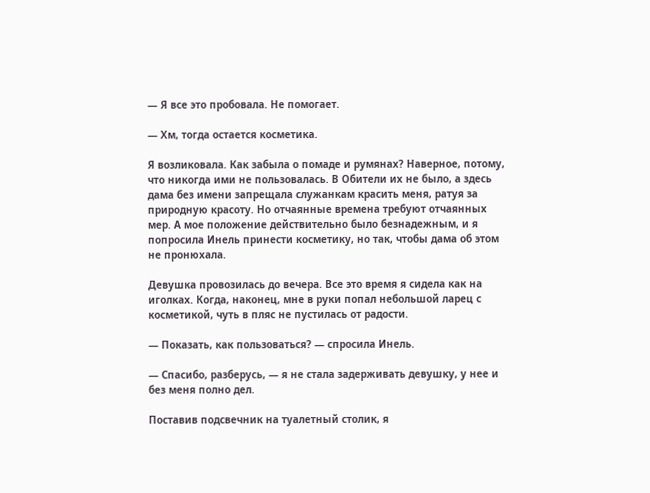— Я все это пробовала. Не помогает.

— Хм, тогда остается косметика.

Я возликовала. Как забыла о помаде и румянах? Наверное, потому, что никогда ими не пользовалась. В Обители их не было, а здесь дама без имени запрещала служанкам красить меня, ратуя за природную красоту. Но отчаянные времена требуют отчаянных мер. А мое положение действительно было безнадежным, и я попросила Инель принести косметику, но так, чтобы дама об этом не пронюхала.

Девушка провозилась до вечера. Все это время я сидела как на иголках. Когда, наконец, мне в руки попал небольшой ларец с косметикой, чуть в пляс не пустилась от радости.

— Показать, как пользоваться? — спросила Инель.

— Спасибо, разберусь, — я не стала задерживать девушку, у нее и без меня полно дел.

Поставив подсвечник на туалетный столик, я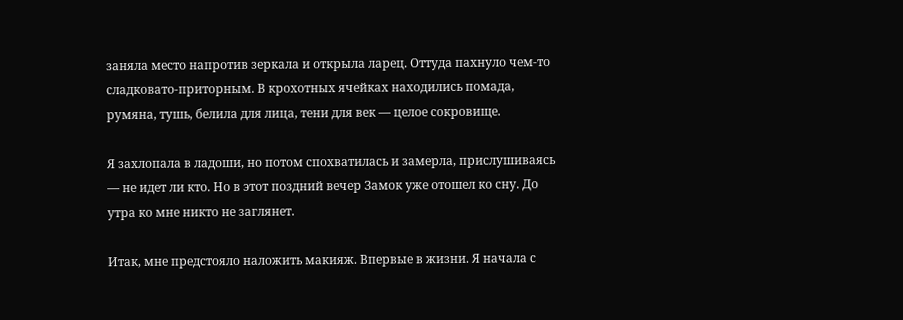заняла место напротив зеркала и открыла ларец. Оттуда пахнуло чем-то сладковато-приторным. В крохотных ячейках находились помада, румяна, тушь, белила для лица, тени для век — целое сокровище.

Я захлопала в ладоши, но потом спохватилась и замерла, прислушиваясь — не идет ли кто. Но в этот поздний вечер Замок уже отошел ко сну. До утра ко мне никто не заглянет.

Итак, мне предстояло наложить макияж. Впервые в жизни. Я начала с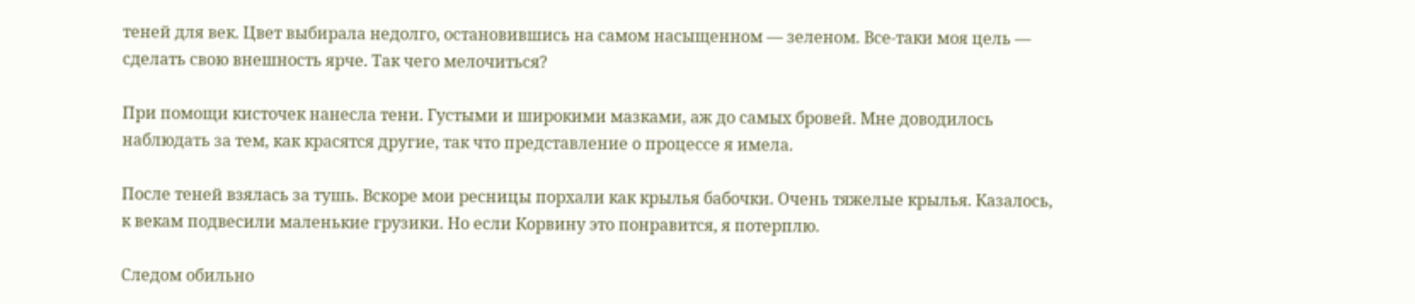теней для век. Цвет выбирала недолго, остановившись на самом насыщенном — зеленом. Все-таки моя цель — сделать свою внешность ярче. Так чего мелочиться?

При помощи кисточек нанесла тени. Густыми и широкими мазками, аж до самых бровей. Мне доводилось наблюдать за тем, как красятся другие, так что представление о процессе я имела.

После теней взялась за тушь. Вскоре мои ресницы порхали как крылья бабочки. Очень тяжелые крылья. Казалось, к векам подвесили маленькие грузики. Но если Корвину это понравится, я потерплю.

Следом обильно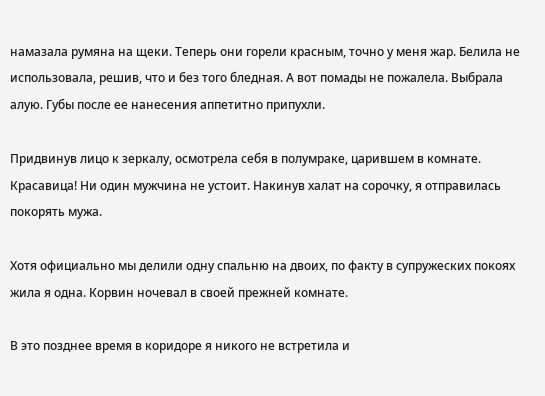намазала румяна на щеки. Теперь они горели красным, точно у меня жар. Белила не использовала, решив, что и без того бледная. А вот помады не пожалела. Выбрала алую. Губы после ее нанесения аппетитно припухли.

Придвинув лицо к зеркалу, осмотрела себя в полумраке, царившем в комнате. Красавица! Ни один мужчина не устоит. Накинув халат на сорочку, я отправилась покорять мужа.

Хотя официально мы делили одну спальню на двоих, по факту в супружеских покоях жила я одна. Корвин ночевал в своей прежней комнате.

В это позднее время в коридоре я никого не встретила и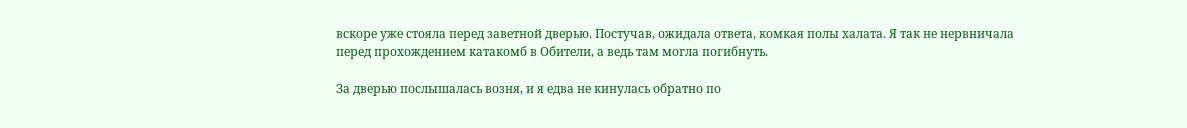вскоре уже стояла перед заветной дверью. Постучав, ожидала ответа, комкая полы халата. Я так не нервничала перед прохождением катакомб в Обители, а ведь там могла погибнуть.

За дверью послышалась возня, и я едва не кинулась обратно по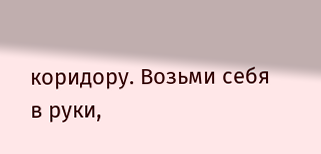коридору. Возьми себя в руки,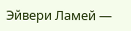Эйвери Ламей —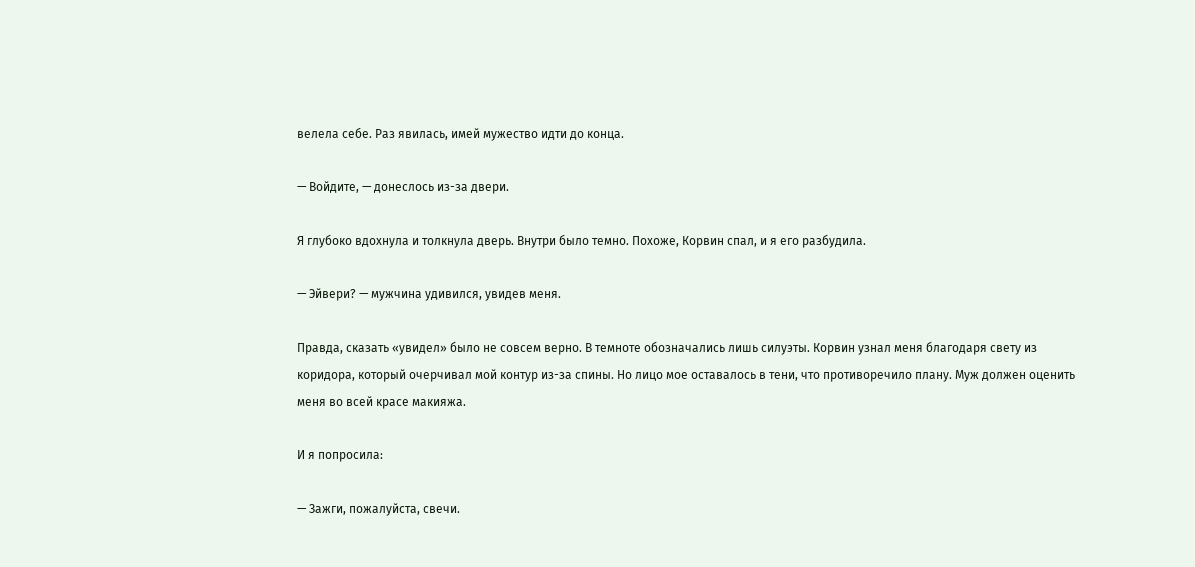велела себе. Раз явилась, имей мужество идти до конца.

— Войдите, — донеслось из-за двери.

Я глубоко вдохнула и толкнула дверь. Внутри было темно. Похоже, Корвин спал, и я его разбудила.

— Эйвери? — мужчина удивился, увидев меня.

Правда, сказать «увидел» было не совсем верно. В темноте обозначались лишь силуэты. Корвин узнал меня благодаря свету из коридора, который очерчивал мой контур из-за спины. Но лицо мое оставалось в тени, что противоречило плану. Муж должен оценить меня во всей красе макияжа.

И я попросила:

— Зажги, пожалуйста, свечи.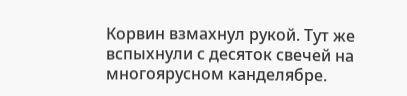Корвин взмахнул рукой. Тут же вспыхнули с десяток свечей на многоярусном канделябре.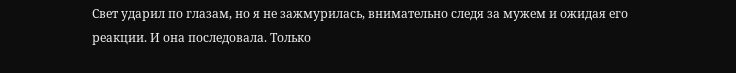Свет ударил по глазам, но я не зажмурилась, внимательно следя за мужем и ожидая его реакции. И она последовала. Только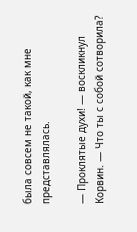была совсем не такой, как мне представлялась.

— Проклятые духи! — воскликнул Корвин. — Что ты с собой сотворила?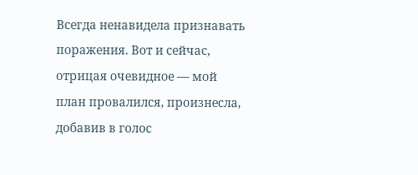Всегда ненавидела признавать поражения. Вот и сейчас, отрицая очевидное — мой план провалился, произнесла, добавив в голос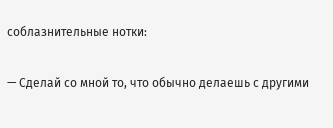соблазнительные нотки:

— Сделай со мной то, что обычно делаешь с другими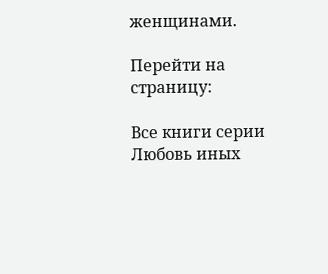женщинами.

Перейти на страницу:

Все книги серии Любовь иных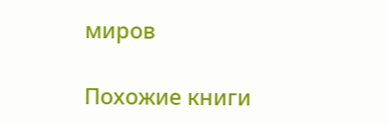миров

Похожие книги